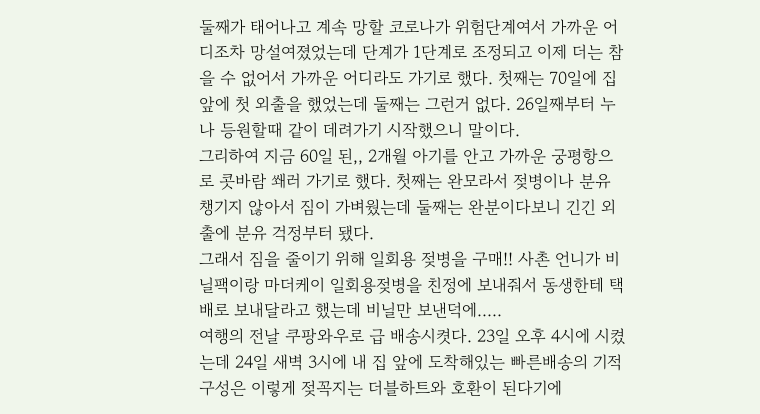둘째가 태어나고 계속 망할 코로나가 위험단계여서 가까운 어디조차 망설여졌었는데 단계가 1단계로 조정되고 이제 더는 참을 수 없어서 가까운 어디라도 가기로 했다. 첫째는 70일에 집 앞에 첫 외출을 했었는데 둘째는 그런거 없다. 26일째부터 누나 등원할때 같이 데려가기 시작했으니 말이다.
그리하여 지금 60일 된,, 2개월 아기를 안고 가까운 궁평항으로 콧바람 쐐러 가기로 했다. 첫째는 완모라서 젖병이나 분유 챙기지 않아서 짐이 가벼웠는데 둘째는 완분이다보니 긴긴 외출에 분유 걱정부터 됐다.
그래서 짐을 줄이기 위해 일회용 젖병을 구매!! 사촌 언니가 비닐팩이랑 마더케이 일회용젖병을 친정에 보내줘서 동생한테 택배로 보내달라고 했는데 비닐만 보낸덕에.....
여행의 전날 쿠팡와우로 급 배송시켯다. 23일 오후 4시에 시켰는데 24일 새벽 3시에 내 집 앞에 도착해있는 빠른배송의 기적 구성은 이렇게 젖꼭지는 더블하트와 호환이 된다기에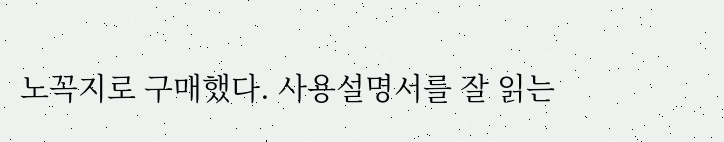노꼭지로 구매했다. 사용설명서를 잘 읽는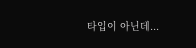타입이 아닌데...